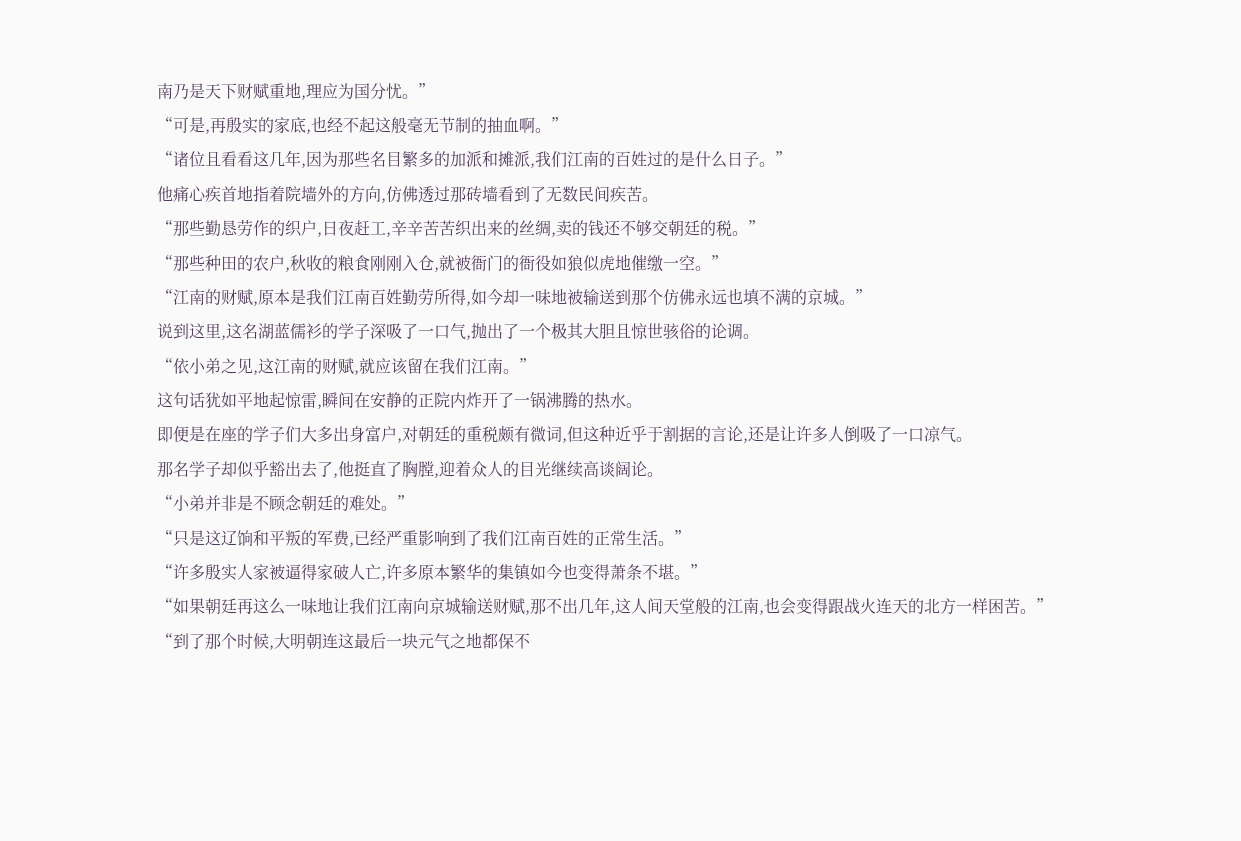南乃是天下财赋重地,理应为国分忧。”
“可是,再殷实的家底,也经不起这般毫无节制的抽血啊。”
“诸位且看看这几年,因为那些名目繁多的加派和摊派,我们江南的百姓过的是什么日子。”
他痛心疾首地指着院墙外的方向,仿佛透过那砖墙看到了无数民间疾苦。
“那些勤恳劳作的织户,日夜赶工,辛辛苦苦织出来的丝绸,卖的钱还不够交朝廷的税。”
“那些种田的农户,秋收的粮食刚刚入仓,就被衙门的衙役如狼似虎地催缴一空。”
“江南的财赋,原本是我们江南百姓勤劳所得,如今却一味地被输送到那个仿佛永远也填不满的京城。”
说到这里,这名湖蓝儒衫的学子深吸了一口气,抛出了一个极其大胆且惊世骇俗的论调。
“依小弟之见,这江南的财赋,就应该留在我们江南。”
这句话犹如平地起惊雷,瞬间在安静的正院内炸开了一锅沸腾的热水。
即便是在座的学子们大多出身富户,对朝廷的重税颇有微词,但这种近乎于割据的言论,还是让许多人倒吸了一口凉气。
那名学子却似乎豁出去了,他挺直了胸膛,迎着众人的目光继续高谈阔论。
“小弟并非是不顾念朝廷的难处。”
“只是这辽饷和平叛的军费,已经严重影响到了我们江南百姓的正常生活。”
“许多殷实人家被逼得家破人亡,许多原本繁华的集镇如今也变得萧条不堪。”
“如果朝廷再这么一味地让我们江南向京城输送财赋,那不出几年,这人间天堂般的江南,也会变得跟战火连天的北方一样困苦。”
“到了那个时候,大明朝连这最后一块元气之地都保不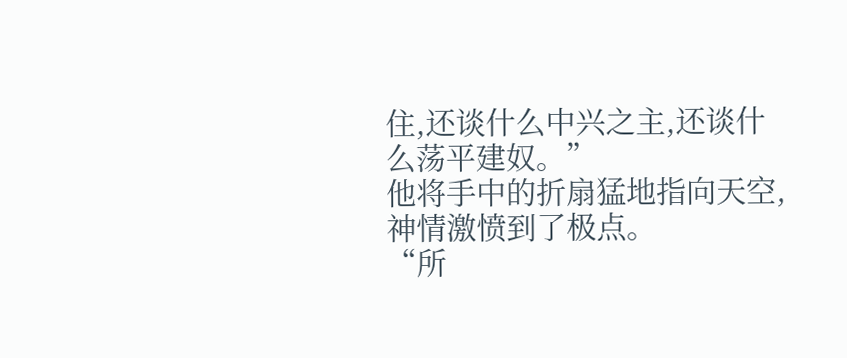住,还谈什么中兴之主,还谈什么荡平建奴。”
他将手中的折扇猛地指向天空,神情激愤到了极点。
“所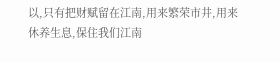以,只有把财赋留在江南,用来繁荣市井,用来休养生息,保住我们江南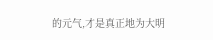的元气,才是真正地为大明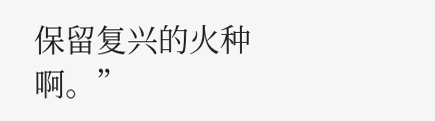保留复兴的火种啊。”